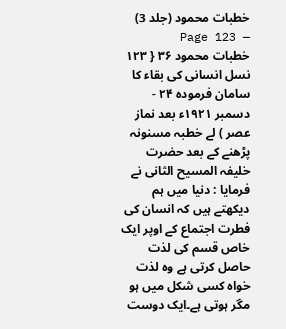خطبات محمود (جلد 3) — Page 123
خطبات محمود ۳۶ { ۱۲۳ نسل انسانی کی بقاء کا سامان فرموده ۲۴ - دسمبر ۱۹۲۱ء بعد نماز عصر ) لے خطبہ مسنونہ پڑھنے کے بعد حضرت خلیفہ المسیح الثانی نے فرمایا : دنیا میں ہم دیکھتے ہیں کہ انسان کی فطرت اجتماع کے اوپر ایک خاص قسم کی لذت حاصل کرتی ہے وہ لذت خواہ کسی شکل میں ہو مگر ہوتی ہے۔ایک دوست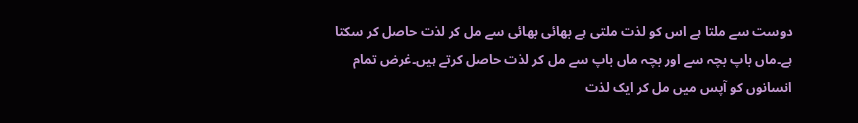دوست سے ملتا ہے اس کو لذت ملتی ہے بھائی بھائی سے مل کر لذت حاصل کر سکتا ہے۔ماں باپ بچہ سے اور بچہ ماں باپ سے مل کر لذت حاصل کرتے ہیں۔غرض تمام انسانوں کو آپس میں مل کر ایک لذت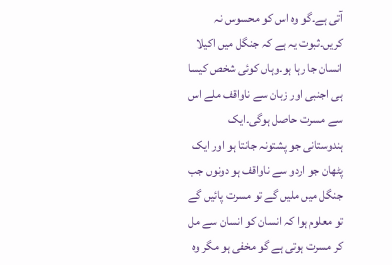آتی ہے۔گو وہ اس کو محسوس نہ کریں۔ثبوت یہ ہے کہ جنگل میں اکیلا انسان جا رہا ہو۔وہاں کوئی شخص کیسا ہی اجنبی اور زبان سے ناواقف ملے اس سے مسرت حاصل ہوگی۔ایک ہندوستانی جو پشتونہ جانتا ہو اور ایک پٹھان جو اردو سے ناواقف ہو دونوں جب جنگل میں ملیں گے تو مسرت پائیں گے تو معلوم ہوا کہ انسان کو انسان سے مل کر مسرت ہوتی ہے گو مخفی ہو مگر وہ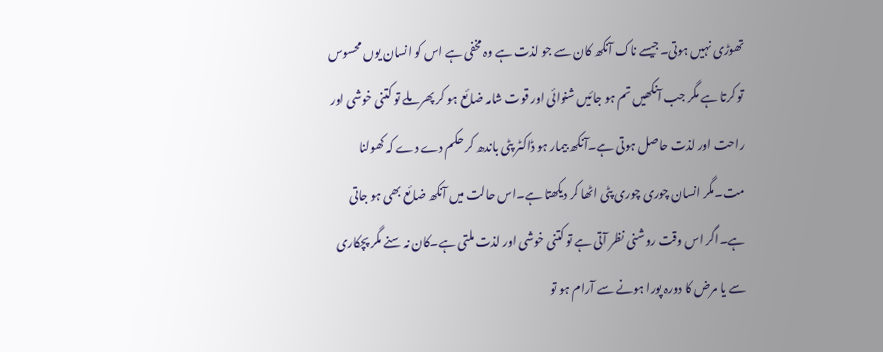تھوڑی نہیں ہوتی۔جیسے ناک آنکھ کان سے جو لذت ہے وہ مخفی ہے اس کو انسان یوں محسوس تو کرتا ہے مگر جب آنکھیں تم ہو جائیں شنوائی اور قوت شامہ ضائع ہو کر پھر ملے تو کتنی خوشی اور راحت اور لذت حاصل ہوتی ہے۔آنکھ بیمار ہو ڈاکٹر پٹی باندھ کر حکم دے دے کہ کھولنا مت۔مگر انسان چوری چوری پٹی اٹھا کر دیکھتا ہے۔اس حالت میں آنکھ ضائع بھی ہو جاتی ہے۔اگر اس وقت روشنی نظر آتی ہے تو کتنی خوشی اور لذت ملتی ہے۔کان نہ سنے مگر پچکاری سے یا مرض کا دورہ پورا ہونے سے آرام ہو تو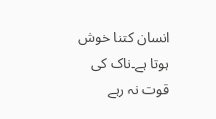انسان کتنا خوش ہوتا ہے۔ناک کی قوت نہ رہے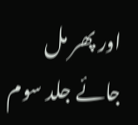اور پھر مل جائے جلد سوم